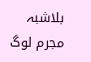بلاشبہ مجرم لوگ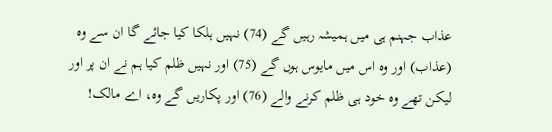عذاب جہنم ہی میں ہمیشہ رہیں گے (74) نہیں ہلکا کیا جائے گا ان سے وہ (عذاب) اور وہ اس میں مایوس ہوں گے (75) اور نہیں ظلم کیا ہم نے ان پر اور لیکن تھے وہ خود ہی ظلم کرنے والے (76) اور پکاریں گے وہ، اے مالک!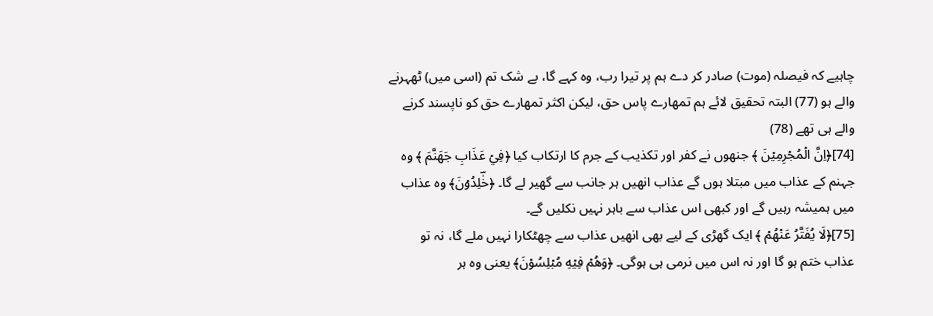چاہیے کہ فیصلہ (موت) صادر کر دے ہم پر تیرا رب، وہ کہے گا، بے شک تم (اسی میں) ٹھہرنے والے ہو (77) البتہ تحقیق لائے ہم تمھارے پاس حق، لیکن اکثر تمھارے حق کو ناپسند کرنے والے ہی تھے (78)
[74]﴿اِنَّ الۡمُجۡرِمِيۡنَ ﴾ جنھوں نے کفر اور تکذیب کے جرم کا ارتکاب کیا ﴿فِيۡ عَذَابِ جَهَنَّمَ ﴾ وہ جہنم کے عذاب میں مبتلا ہوں گے عذاب انھیں ہر جانب سے گھیر لے گا۔ ﴿خٰؔلِدُوۡنَ﴾ وہ عذاب میں ہمیشہ رہیں گے اور کبھی اس عذاب سے باہر نہیں نکلیں گے۔
[75]﴿لَا يُفَتَّرُ عَنۡهُمۡ ﴾ ایک گھڑی کے لیے بھی انھیں عذاب سے چھٹکارا نہیں ملے گا، نہ تو عذاب ختم ہو گا اور نہ اس میں نرمی ہی ہوگی۔ ﴿وَهُمۡ فِيۡهِ مُبۡلِسُوۡنَ﴾ یعنی وہ ہر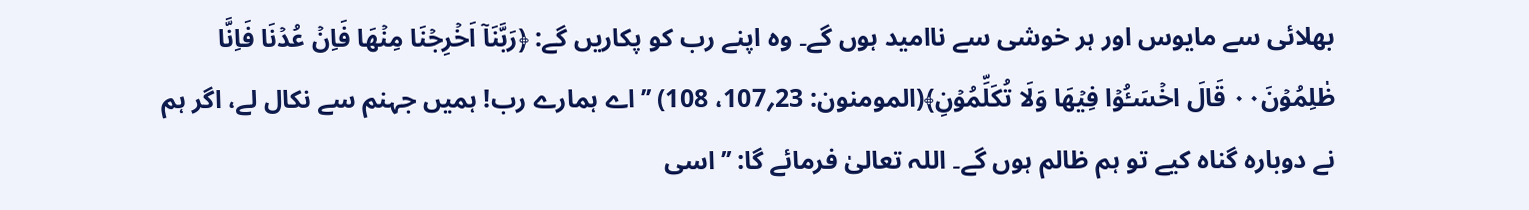بھلائی سے مایوس اور ہر خوشی سے ناامید ہوں گے۔ وہ اپنے رب کو پکاریں گے: ﴿رَبَّنَاۤ اَخۡرِجۡنَا مِنۡهَا فَاِنۡ عُدۡنَا فَاِنَّا ظٰلِمُوۡنَ۰۰ قَالَ اخۡسَـُٔوۡا فِيۡهَا وَلَا تُكَلِّمُوۡنِ﴾(المومنون: 23؍107، 108) ’’اے ہمارے رب! ہمیں جہنم سے نکال لے، اگر ہم نے دوبارہ گناہ کیے تو ہم ظالم ہوں گے۔ اللہ تعالیٰ فرمائے گا: ’’اسی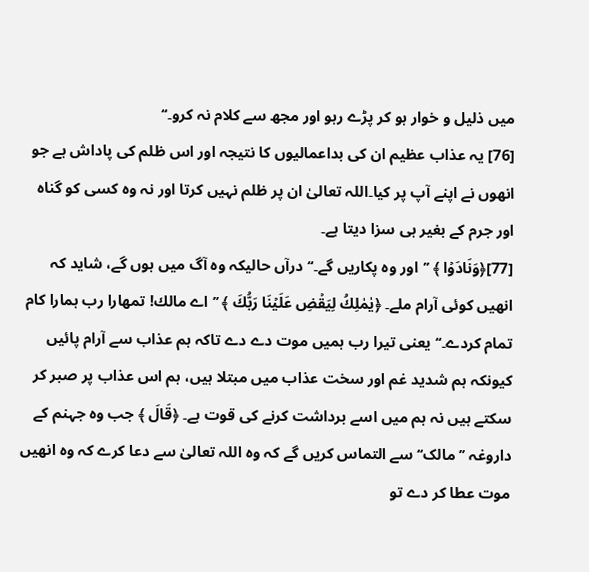میں ذلیل و خوار ہو کر پڑے رہو اور مجھ سے کلام نہ کرو۔‘‘
[76] یہ عذاب عظیم ان کی بداعمالیوں کا نتیجہ اور اس ظلم کی پاداش ہے جو انھوں نے اپنے آپ پر کیا۔اللہ تعالیٰ ان پر ظلم نہیں کرتا اور نہ وہ کسی کو گناہ اور جرم کے بغیر ہی سزا دیتا ہے۔
[77]﴿وَنَادَوۡا ﴾ ’’اور وہ پکاریں گے۔‘‘ درآں حالیکہ وہ آگ میں ہوں گے، شاید کہ انھیں کوئی آرام ملے۔ ﴿يٰمٰلِكُ لِيَقۡضِ عَلَيۡنَا رَبُّكَ ﴾ ’’اے مالك! تمھارا رب ہمارا کام تمام کردے۔‘‘ یعنی تیرا رب ہمیں موت دے دے تاکہ ہم عذاب سے آرام پائیں کیونکہ ہم شدید غم اور سخت عذاب میں مبتلا ہیں، ہم اس عذاب پر صبر کر سکتے ہیں نہ ہم میں اسے برداشت کرنے کی قوت ہے۔ ﴿قَالَ ﴾ جب وہ جہنم کے داروغہ ’’ مالک‘‘ سے التماس کریں گے کہ وہ اللہ تعالیٰ سے دعا کرے کہ وہ انھیں موت عطا کر دے تو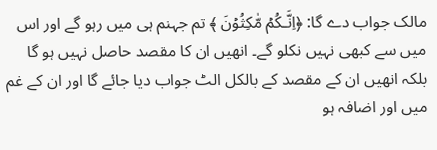مالک جواب دے گا: ﴿اِنَّـكُمۡ مّٰكِثُوۡنَ ﴾ تم جہنم ہی میں رہو گے اور اس میں سے کبھی نہیں نکلو گے۔ انھیں ان کا مقصد حاصل نہیں ہو گا بلکہ انھیں ان کے مقصد کے بالکل الٹ جواب دیا جائے گا اور ان کے غم میں اور اضافہ ہو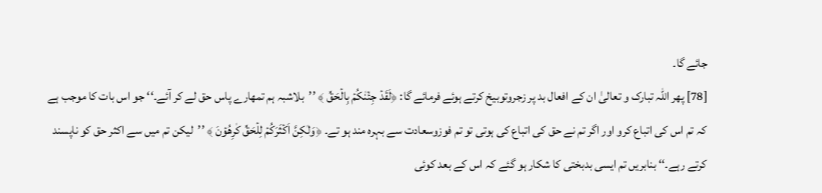جائے گا۔
[78] پھر اللہ تبارک و تعالیٰ ان کے افعال بد پر زجروتوبیخ کرتے ہوئے فرمائے گا: ﴿لَقَدۡ جِئۡنٰكُمۡ بِالۡحَقِّ ﴾ ’’بلاشبہ ہم تمھارے پاس حق لے کر آئے۔‘‘ جو اس بات کا موجب ہے کہ تم اس کی اتباع کرو اور اگر تم نے حق کی اتباع کی ہوتی تو تم فوزوسعادت سے بہرہ مند ہو تے۔ ﴿وَلٰكِنَّ اَكۡثَرَكُمۡ لِلۡحَقِّ كٰرِهُوۡنَ ﴾ ’’لیکن تم میں سے اکثر حق کو ناپسند کرتے رہے۔‘‘ بنابریں تم ایسی بدبختی کا شکار ہو گئے کہ اس کے بعد کوئی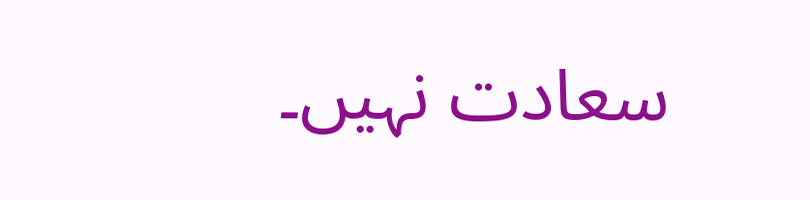سعادت نہیں۔